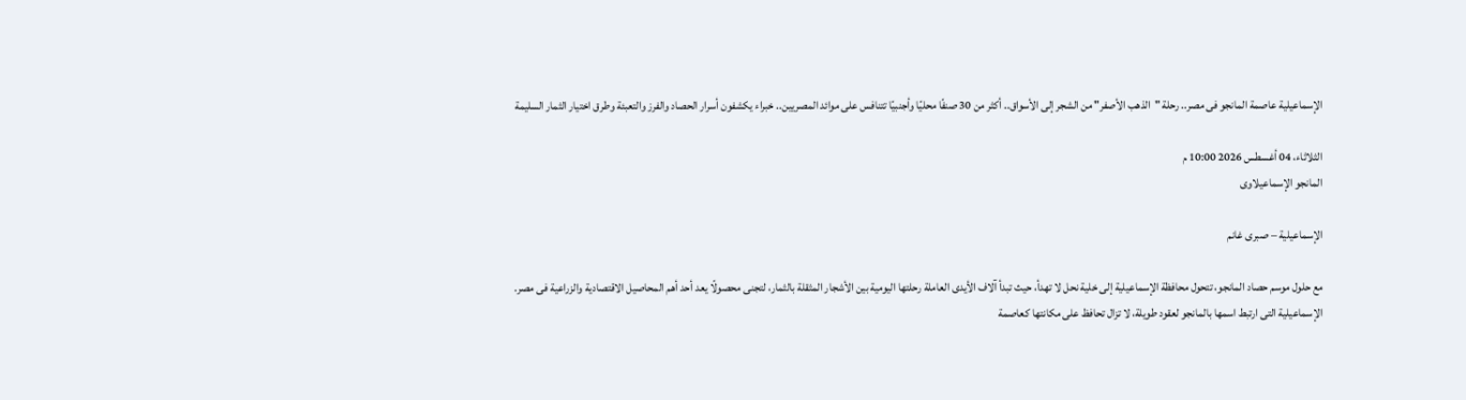الإسماعيلية عاصمة المانجو فى مصر.. رحلة "الذهب الأصفر" من الشجر إلى الأسواق.. أكثر من 30 صنفًا محليًا وأجنبيًا تتنافس على موائد المصريين.. خبراء يكشفون أسرار الحصاد والفرز والتعبئة وطرق اختيار الثمار السليمة

الثلاثاء، 04 أغسطس 2026 10:00 م
المانجو الإسماعيلاوى

الإسماعيلية – صبرى غانم

مع حلول موسم حصاد المانجو، تتحول محافظة الإسماعيلية إلى خلية نحل لا تهدأ، حيث تبدأ آلاف الأيدى العاملة رحلتها اليومية بين الأشجار المثقلة بالثمار، لتجنى محصولًا يعد أحد أهم المحاصيل الاقتصادية والزراعية فى مصر. الإسماعيلية التى ارتبط اسمها بالمانجو لعقود طويلة، لا تزال تحافظ على مكانتها كعاصمة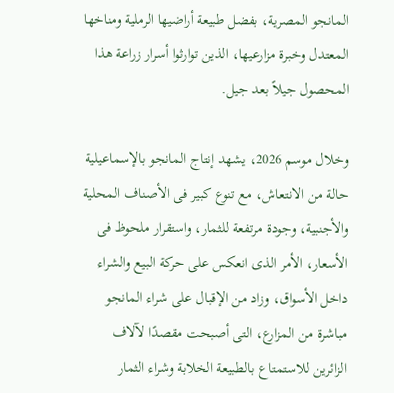المانجو المصرية، بفضل طبيعة أراضيها الرملية ومناخها المعتدل وخبرة مزارعيها، الذين توارثوا أسرار زراعة هذا المحصول جيلاً بعد جيل.

وخلال موسم 2026، يشهد إنتاج المانجو بالإسماعيلية حالة من الانتعاش، مع تنوع كبير فى الأصناف المحلية والأجنبية، وجودة مرتفعة للثمار، واستقرار ملحوظ فى الأسعار، الأمر الذى انعكس على حركة البيع والشراء داخل الأسواق، وزاد من الإقبال على شراء المانجو مباشرة من المزارع، التى أصبحت مقصدًا لآلاف الزائرين للاستمتاع بالطبيعة الخلابة وشراء الثمار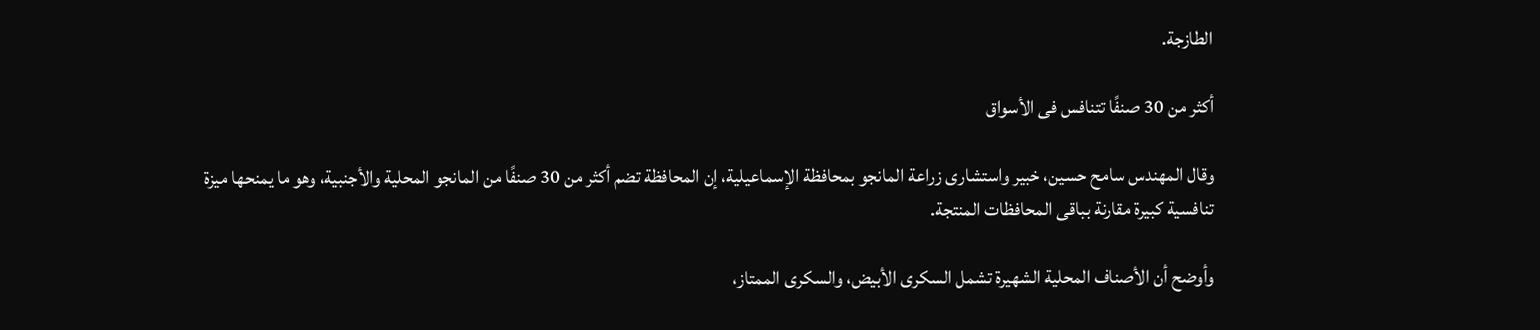الطازجة.

أكثر من 30 صنفًا تتنافس فى الأسواق

وقال المهندس سامح حسين، خبير واستشارى زراعة المانجو بمحافظة الإسماعيلية، إن المحافظة تضم أكثر من 30 صنفًا من المانجو المحلية والأجنبية، وهو ما يمنحها ميزة تنافسية كبيرة مقارنة بباقى المحافظات المنتجة.

وأوضح أن الأصناف المحلية الشهيرة تشمل السكرى الأبيض، والسكرى الممتاز،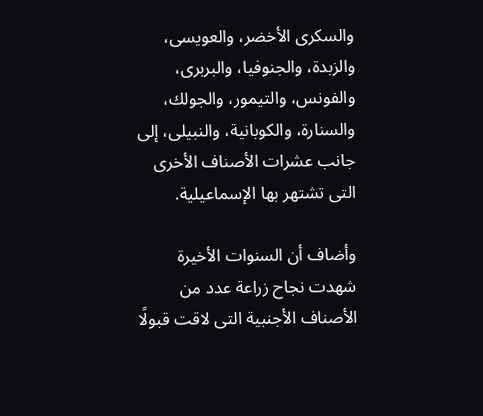والسكرى الأخضر، والعويسى، والزبدة، والجنوفيا، والبربرى، والفونس، والتيمور، والجولك، والسنارة، والكوبانية، والنبيلى، إلى جانب عشرات الأصناف الأخرى التى تشتهر بها الإسماعيلية.

وأضاف أن السنوات الأخيرة شهدت نجاح زراعة عدد من الأصناف الأجنبية التى لاقت قبولًا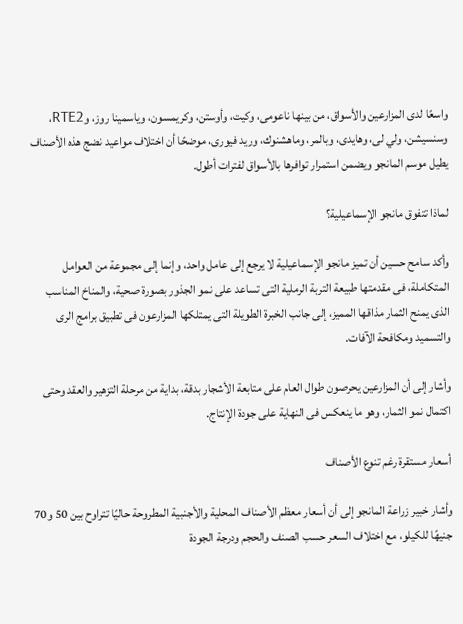واسعًا لدى المزارعين والأسواق، من بينها ناعومى، وكيت، وأوستن، وكريمسون، وياسمينا روز، وRTE2، وسنسيشن، ولي لى، وهايدى، وبالمر، وماهشنوك، وريد فيورى، موضحًا أن اختلاف مواعيد نضج هذه الأصناف يطيل موسم المانجو ويضمن استمرار توافرها بالأسواق لفترات أطول.

لماذا تتفوق مانجو الإسماعيلية؟

وأكد سامح حسين أن تميز مانجو الإسماعيلية لا يرجع إلى عامل واحد، وإنما إلى مجموعة من العوامل المتكاملة، فى مقدمتها طبيعة التربة الرملية التى تساعد على نمو الجذور بصورة صحية، والمناخ المناسب الذى يمنح الثمار مذاقها المميز، إلى جانب الخبرة الطويلة التى يمتلكها المزارعون فى تطبيق برامج الرى والتسميد ومكافحة الآفات.

وأشار إلى أن المزارعين يحرصون طوال العام على متابعة الأشجار بدقة، بداية من مرحلة التزهير والعقد وحتى اكتمال نمو الثمار، وهو ما ينعكس فى النهاية على جودة الإنتاج.

أسعار مستقرة رغم تنوع الأصناف

وأشار خبير زراعة المانجو إلى أن أسعار معظم الأصناف المحلية والأجنبية المطروحة حاليًا تتراوح بين 50 و70 جنيهًا للكيلو، مع اختلاف السعر حسب الصنف والحجم ودرجة الجودة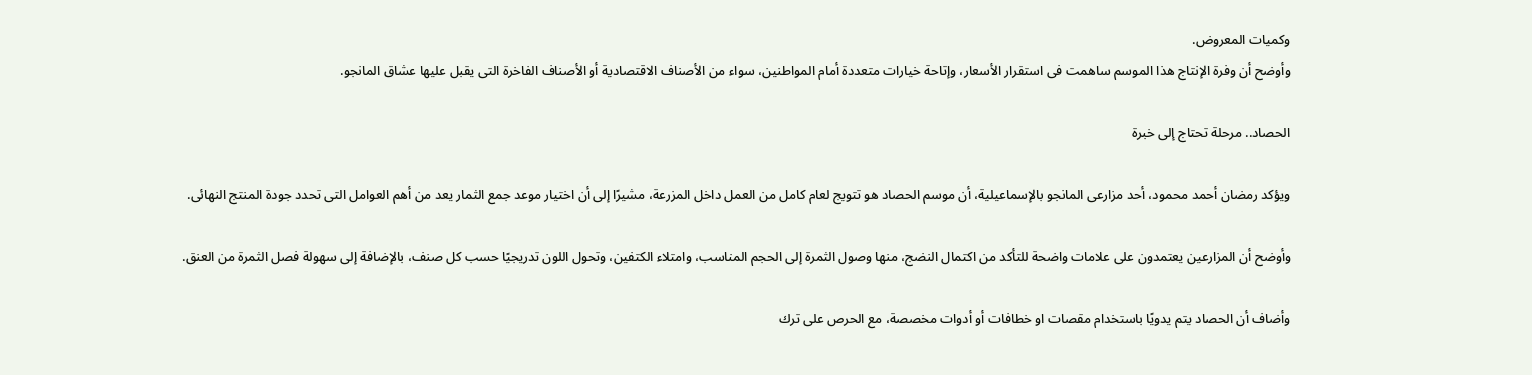وكميات المعروض.
وأوضح أن وفرة الإنتاج هذا الموسم ساهمت فى استقرار الأسعار، وإتاحة خيارات متعددة أمام المواطنين، سواء من الأصناف الاقتصادية أو الأصناف الفاخرة التى يقبل عليها عشاق المانجو.

الحصاد.. مرحلة تحتاج إلى خبرة

ويؤكد رمضان أحمد محمود، أحد مزارعى المانجو بالإسماعيلية، أن موسم الحصاد هو تتويج لعام كامل من العمل داخل المزرعة، مشيرًا إلى أن اختيار موعد جمع الثمار يعد من أهم العوامل التى تحدد جودة المنتج النهائى.

وأوضح أن المزارعين يعتمدون على علامات واضحة للتأكد من اكتمال النضج، منها وصول الثمرة إلى الحجم المناسب، وامتلاء الكتفين، وتحول اللون تدريجيًا حسب كل صنف، بالإضافة إلى سهولة فصل الثمرة من العنق.

وأضاف أن الحصاد يتم يدويًا باستخدام مقصات او خطافات أو أدوات مخصصة، مع الحرص على ترك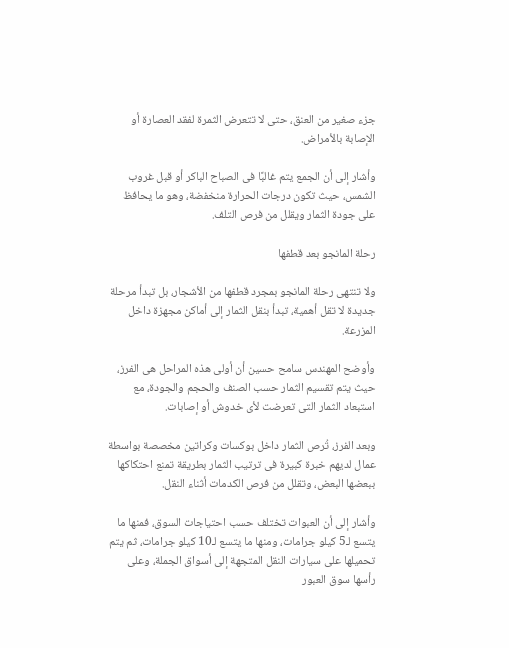جزء صغير من العنق، حتى لا تتعرض الثمرة لفقد العصارة أو الإصابة بالأمراض.

وأشار إلى أن الجمع يتم غالبًا فى الصباح الباكر أو قبل غروب الشمس، حيث تكون درجات الحرارة منخفضة، وهو ما يحافظ على جودة الثمار ويقلل من فرص التلف.

رحلة المانجو بعد قطفها

ولا تنتهى رحلة المانجو بمجرد قطفها من الأشجار، بل تبدأ مرحلة جديدة لا تقل أهمية، تبدأ بنقل الثمار إلى أماكن مجهزة داخل المزرعة.

وأوضح المهندس سامح حسين أن أولى هذه المراحل هى الفرز، حيث يتم تقسيم الثمار حسب الصنف والحجم والجودة، مع استبعاد الثمار التى تعرضت لأى خدوش أو إصابات.

وبعد الفرز، تُرص الثمار داخل بوكسات وكراتين مخصصة بواسطة عمال لديهم خبرة كبيرة فى ترتيب الثمار بطريقة تمنع احتكاكها ببعضها البعض، وتقلل من فرص الكدمات أثناء النقل.

وأشار إلى أن العبوات تختلف حسب احتياجات السوق، فمنها ما يتسع لـ5 كيلو جرامات، ومنها ما يتسع لـ10 كيلو جرامات، ثم يتم تحميلها على سيارات النقل المتجهة إلى أسواق الجملة، وعلى رأسها سوق العبور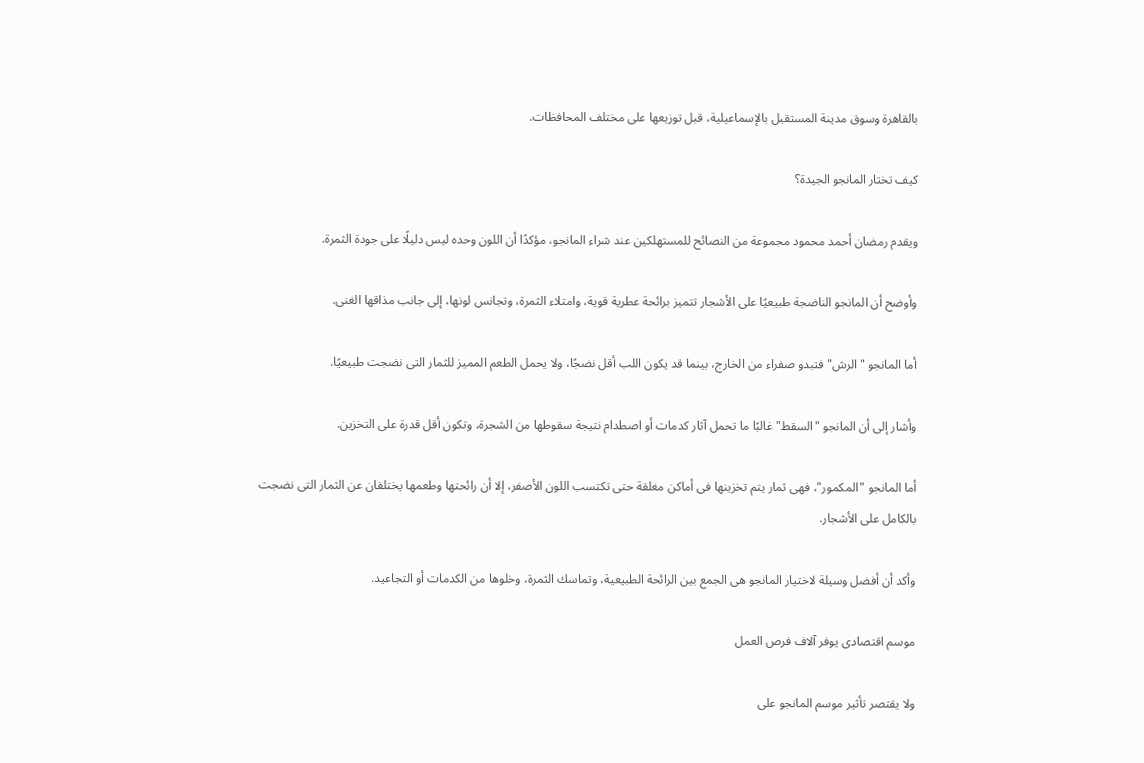بالقاهرة وسوق مدينة المستقبل بالإسماعيلية، قبل توزيعها على مختلف المحافظات.

كيف تختار المانجو الجيدة؟

ويقدم رمضان أحمد محمود مجموعة من النصائح للمستهلكين عند شراء المانجو، مؤكدًا أن اللون وحده ليس دليلًا على جودة الثمرة.

وأوضح أن المانجو الناضجة طبيعيًا على الأشجار تتميز برائحة عطرية قوية، وامتلاء الثمرة، وتجانس لونها، إلى جانب مذاقها الغنى.

أما المانجو "الرش" فتبدو صفراء من الخارج، بينما قد يكون اللب أقل نضجًا، ولا يحمل الطعم المميز للثمار التى نضجت طبيعيًا.

وأشار إلى أن المانجو "السقط" غالبًا ما تحمل آثار كدمات أو اصطدام نتيجة سقوطها من الشجرة، وتكون أقل قدرة على التخزين.

أما المانجو "المكمور"، فهى ثمار يتم تخزينها فى أماكن مغلقة حتى تكتسب اللون الأصفر، إلا أن رائحتها وطعمها يختلفان عن الثمار التى نضجت بالكامل على الأشجار.

وأكد أن أفضل وسيلة لاختيار المانجو هى الجمع بين الرائحة الطبيعية، وتماسك الثمرة، وخلوها من الكدمات أو التجاعيد.

موسم اقتصادى يوفر آلاف فرص العمل

ولا يقتصر تأثير موسم المانجو على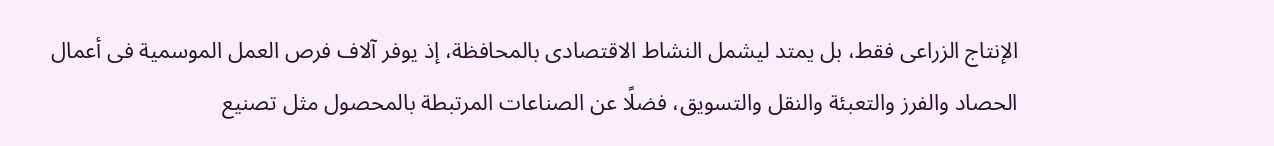الإنتاج الزراعى فقط، بل يمتد ليشمل النشاط الاقتصادى بالمحافظة، إذ يوفر آلاف فرص العمل الموسمية فى أعمال الحصاد والفرز والتعبئة والنقل والتسويق، فضلًا عن الصناعات المرتبطة بالمحصول مثل تصنيع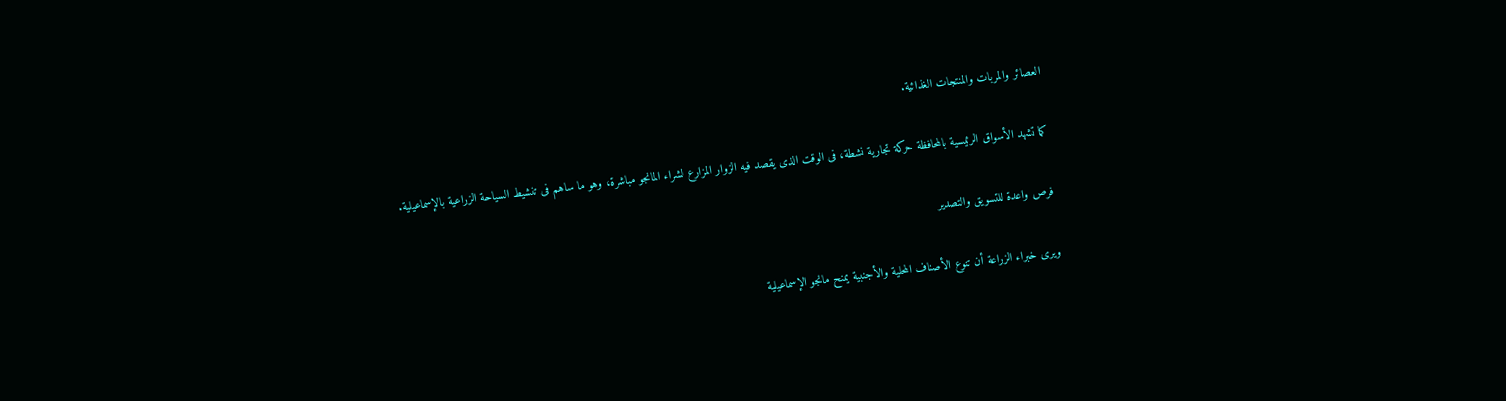العصائر والمربات والمنتجات الغذائية.

كما تشهد الأسواق الرئيسية بالمحافظة حركة تجارية نشطة، فى الوقت الذى يقصد فيه الزوار المزارع لشراء المانجو مباشرة، وهو ما ساهم فى تنشيط السياحة الزراعية بالإسماعيلية.

فرص واعدة للتسويق والتصدير

ويرى خبراء الزراعة أن تنوع الأصناف المحلية والأجنبية يمنح مانجو الإسماعيلية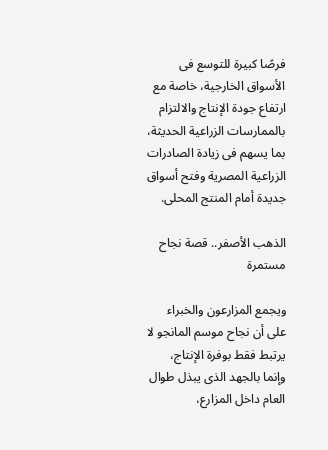فرصًا كبيرة للتوسع فى الأسواق الخارجية، خاصة مع ارتفاع جودة الإنتاج والالتزام بالممارسات الزراعية الحديثة، بما يسهم فى زيادة الصادرات الزراعية المصرية وفتح أسواق جديدة أمام المنتج المحلى.

الذهب الأصفر.. قصة نجاح مستمرة

ويجمع المزارعون والخبراء على أن نجاح موسم المانجو لا يرتبط فقط بوفرة الإنتاج، وإنما بالجهد الذى يبذل طوال العام داخل المزارع،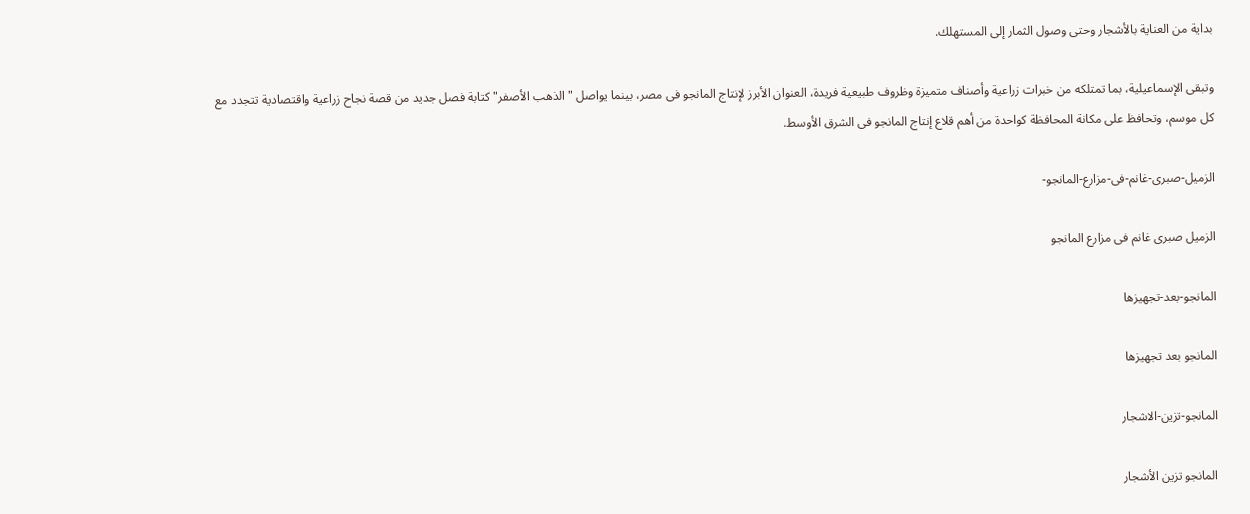بداية من العناية بالأشجار وحتى وصول الثمار إلى المستهلك.

وتبقى الإسماعيلية، بما تمتلكه من خبرات زراعية وأصناف متميزة وظروف طبيعية فريدة، العنوان الأبرز لإنتاج المانجو فى مصر، بينما يواصل "الذهب الأصفر" كتابة فصل جديد من قصة نجاح زراعية واقتصادية تتجدد مع كل موسم، وتحافظ على مكانة المحافظة كواحدة من أهم قلاع إنتاج المانجو فى الشرق الأوسط.

الزميل-صبرى-غانم-فى-مزارع-المانجو-

الزميل صبرى غانم فى مزارع المانجو

المانجو-بعد-تجهيزها

المانجو بعد تجهيزها

المانجو-تزين-الاشجار

المانجو تزين الأشجار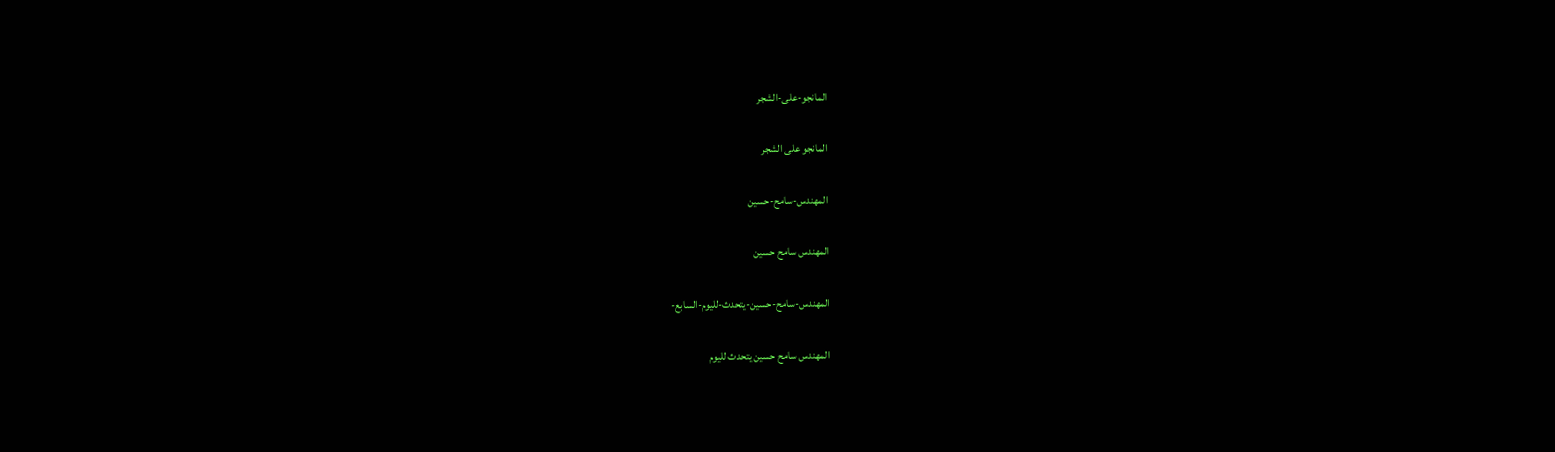المانجو-على-الشجر

المانجو على الشجر

المهندس-سامح-حسين

المهندس سامح حسين

المهندس-سامح-حسين-يتحدث-لليوم-السابع-

المهندس سامح حسين يتحدث لليوم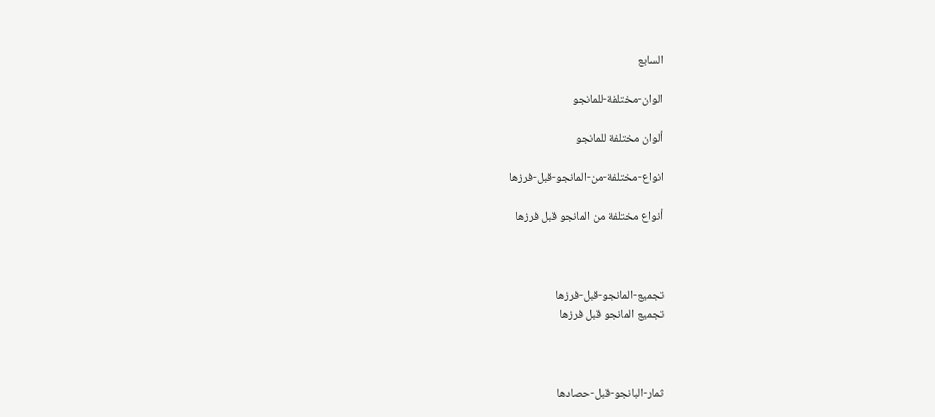السابع

الوان-مختلفة-للمانجو

ألوان مختلفة للمانجو

انواع-مختلفة-من-المانجو-قبل-فرزها

أنواع مختلفة من المانجو قبل فرزها



تجميع-المانجو-قبل-فرزها
تجميع المانجو قبل فرزها



ثمار-البانجو-قبل-حصادها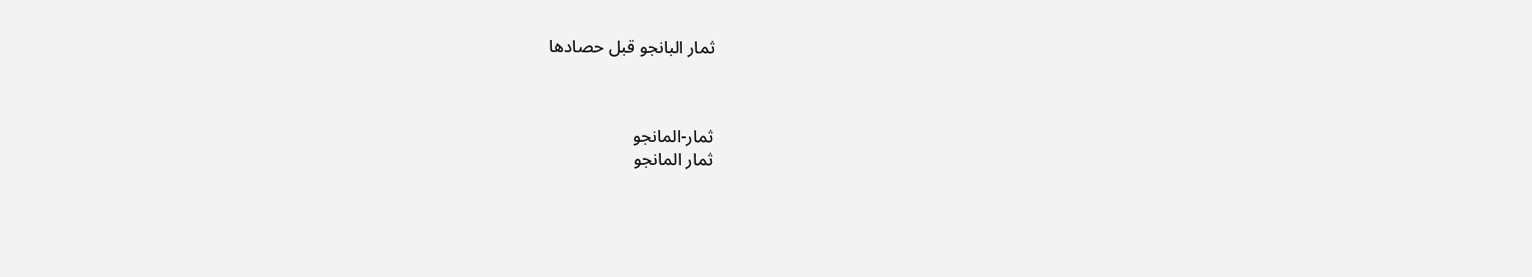ثمار البانجو قبل حصادها



ثمار-المانجو
ثمار المانجو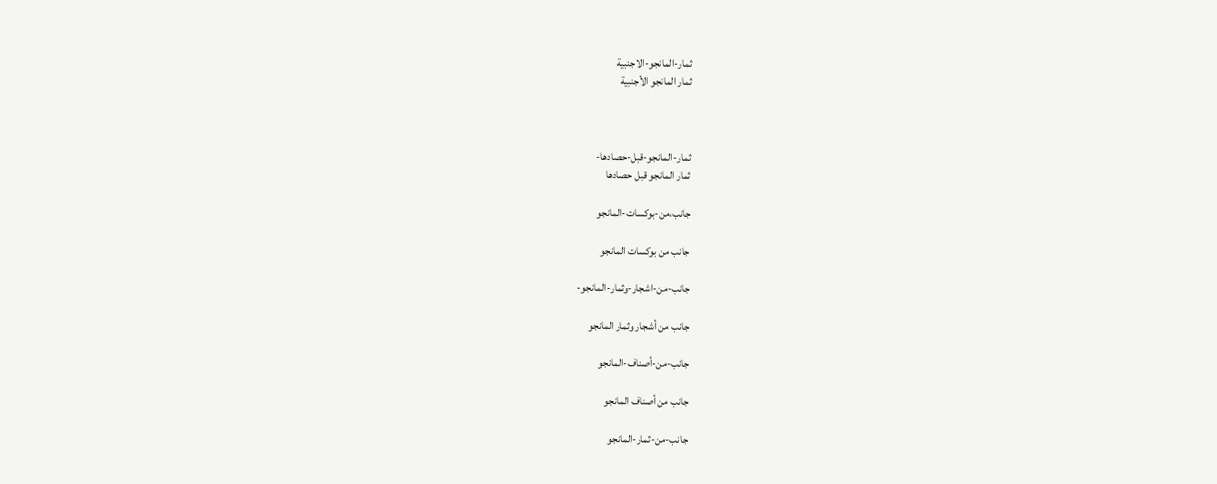ثمار-المانجو-الاجنبية
ثمار المانجو الأجنبية



ثمار-المانجو-قبل-حصادها-
ثمار المانجو قبل حصادها

جانب،من-بوكسات-المانجو

جانب من بوكسات المانجو

جانب-من-اشجار-وثمار-المانجو-

جانب من أشجار وثمار المانجو

جانب-من-أصناف-المانجو

جانب من أصناف المانجو

جانب-من-ثمار-المانجو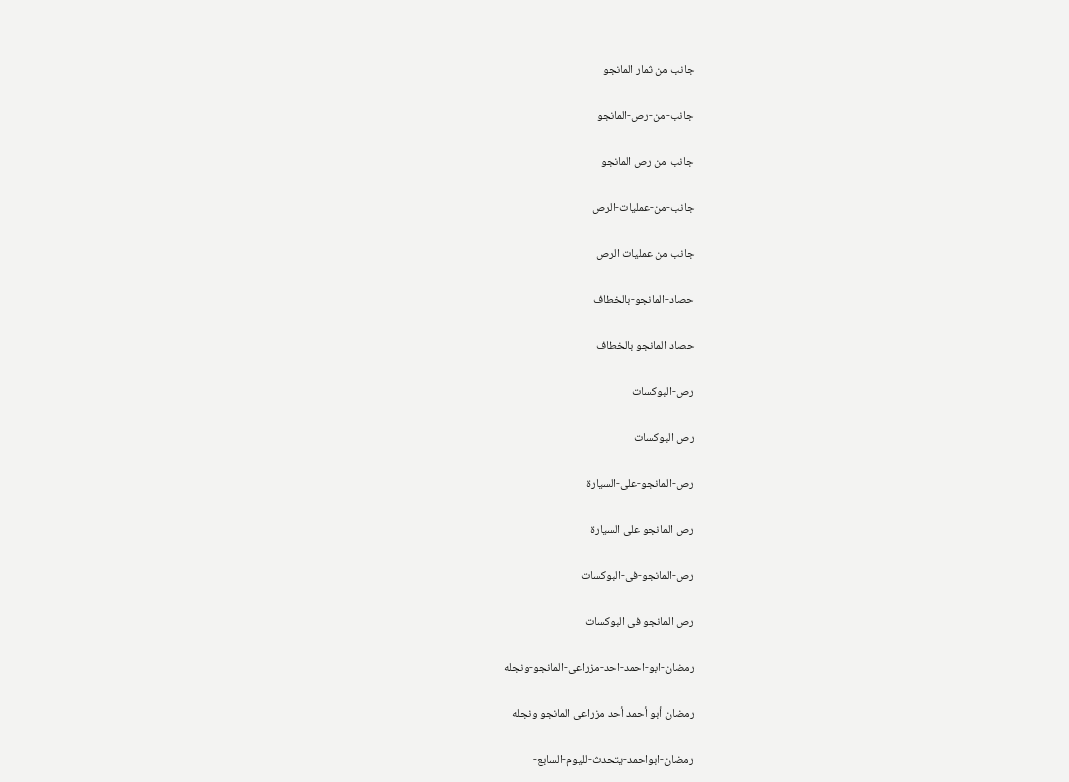جانب من ثمار المانجو

جانب-من-رص-المانجو

جانب من رص المانجو

جانب-من-عمليات-الرص

جانب من عمليات الرص

حصاد-المانجو-بالخطاف

حصاد المانجو بالخطاف

رص-البوكسات

رص البوكسات

رص-المانجو-على-السيارة

رص المانجو على السيارة

رص-المانجو-فى-البوكسات

رص المانجو فى البوكسات

رمضان-ابو-احمد-احد-مزراعى-المانجو-ونجله

رمضان أبو أحمد أحد مزراعى المانجو ونجله

رمضان-ابواحمد-يتحدث-لليوم-السابع-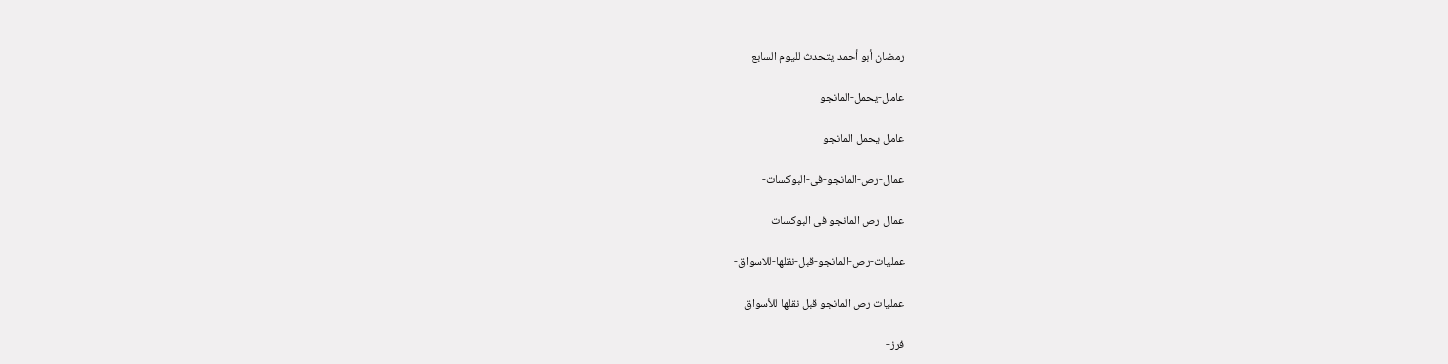رمضان أبو أحمد يتحدث لليوم السابع

عامل-يحمل-المانجو

عامل يحمل المانجو

عمال-رص-المانجو-فى-البوكسات-

عمال رص المانجو فى البوكسات

عمليات-رص-المانجو-قبل-نقلها-للاسواق-

عمليات رص المانجو قبل نقلها للأسواق

فرز-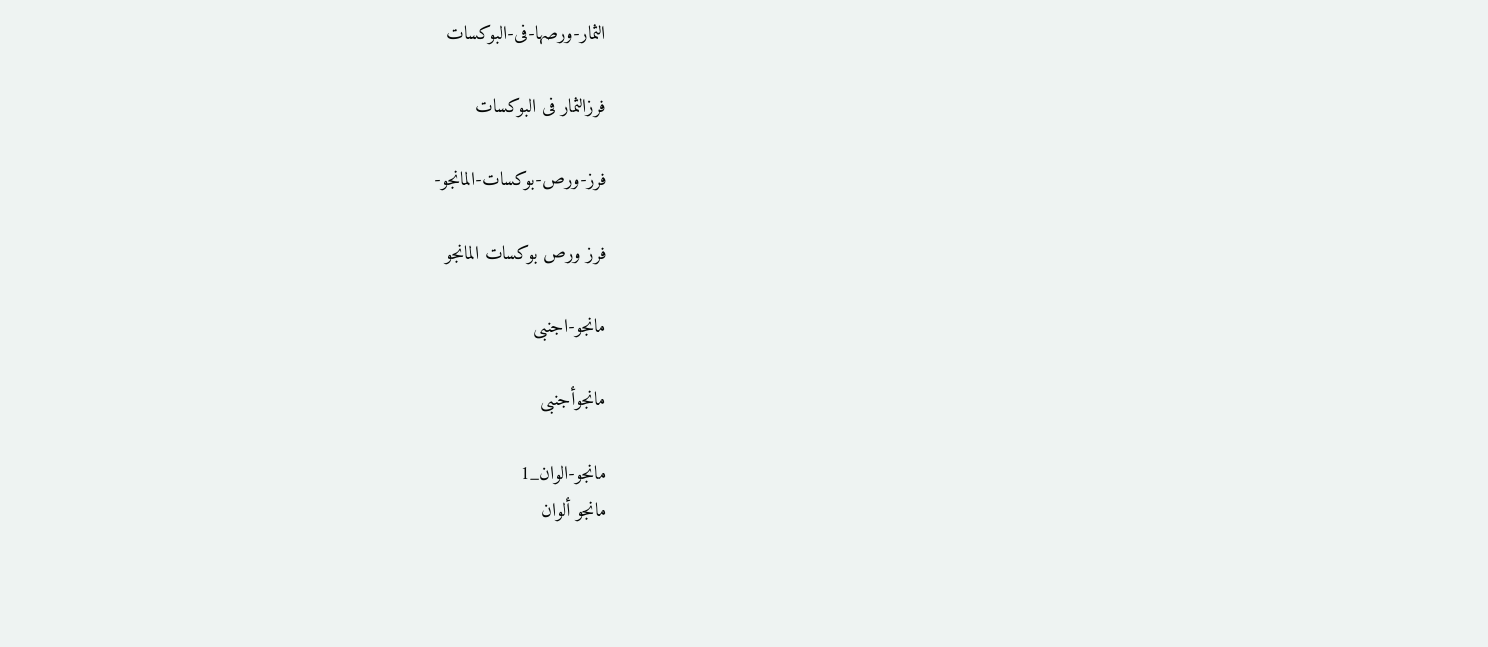الثمار-ورصها-فى-البوكسات

فرزالثمار فى البوكسات

فرز-ورص-بوكسات-المانجو-

فرز ورص بوكسات المانجو

مانجو-اجنبى

مانجوأجنبى

مانجو-الوان_1
مانجو ألوان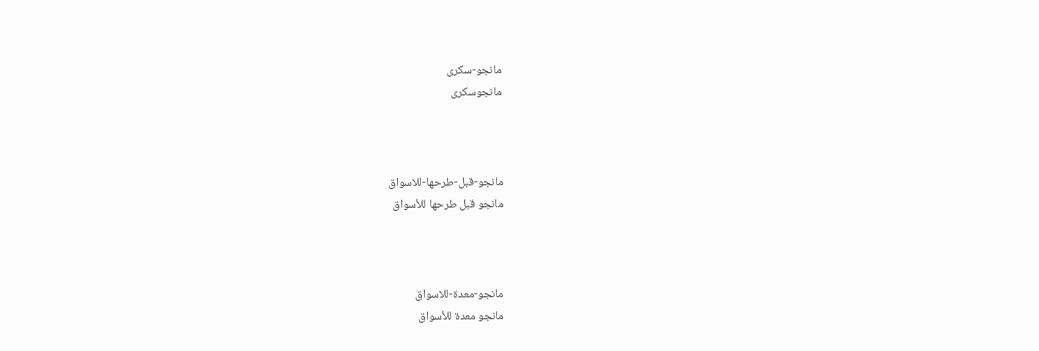مانجو-سكرى
مانجوسكرى



مانجو-قبل-طرحها-للاسواق
مانجو قبل طرحها للأسواق



مانجو-معدة-للاسواق
مانجو معدة للأسواق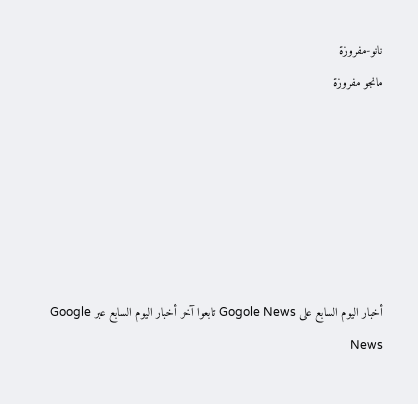نانو-مفروزة
مانجو مفروزة






أخبار اليوم السابع على Gogole News تابعوا آخر أخبار اليوم السابع عبر Google News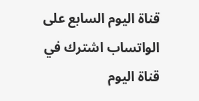قناة اليوم السابع على الواتساب اشترك في قناة اليوم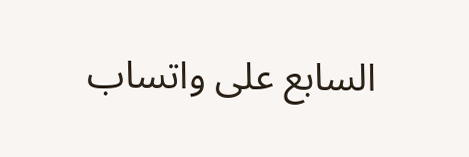السابع على واتساب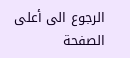الرجوع الى أعلى الصفحة